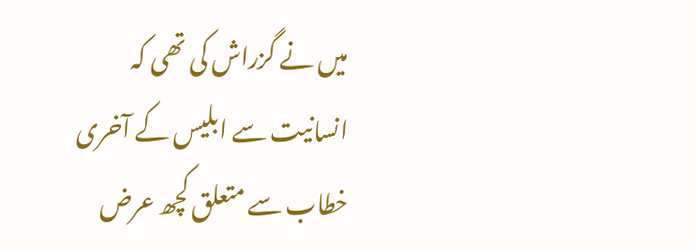میں نے گزراش کی تھی کہ انسانیت سے ابلیس کے آخری خطاب سے متعلق کچھ عرض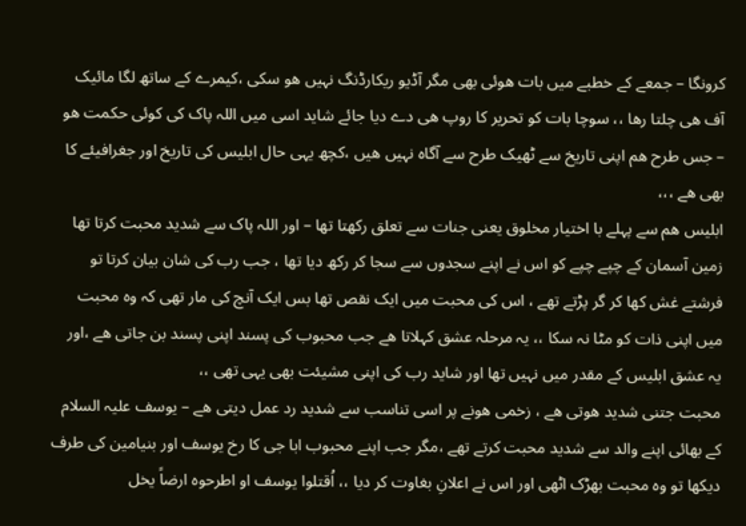کرونگا – جمعے کے خطبے میں بات ھوئی بھی مگر آڈیو ریکارڈنگ نہیں ھو سکی ،کیمرے کے ساتھ لگا مائیک آف ھی چلتا رھا ،، سوچا بات کو تحریر کا روپ ھی دے دیا جائے شاید اسی میں اللہ پاک کی کوئی حکمت ھو – جس طرح ھم اپنی تاریخ سے ٹھیک طرح سے آگاہ نہیں ھیں ،کچھ یہی حال ابلیس کی تاریخ اور جغرافیئے کا بھی ھے ،،،
ابلیس ھم سے پہلے با اختیار مخلوق یعنی جنات سے تعلق رکھتا تھا – اور اللہ پاک سے شدید محبت کرتا تھا زمین آسمان کے چپے چپے کو اس نے اپنے سجدوں سے سجا کر رکھ دیا تھا ، جب رب کی شان بیان کرتا تو فرشتے غش کھا کر گر پڑتے تھے ، اس کی محبت میں ایک نقص تھا بس ایک آنچ کی مار تھی کہ وہ محبت میں اپنی ذات کو مٹا نہ سکا ،، یہ مرحلہ عشق کہلاتا ھے جب محبوب کی پسند اپنی پسند بن جاتی ھے ،اور یہ عشق ابلیس کے مقدر میں نہیں تھا اور شاید رب کی اپنی مشیئت بھی یہی تھی ،،
محبت جتنی شدید ھوتی ھے ، زخمی ھونے پر اسی تناسب سے شدید رد عمل دیتی ھے – یوسف علیہ السلام کے بھائی اپنے والد سے شدید محبت کرتے تھے ،مگر جب اپنے محبوب ابا جی کا رخ یوسف اور بنیامین کی طرف دیکھا تو وہ محبت بھڑک اٹھی اور اس نے اعلانِ بغاوت کر دیا ،، اُقتلوا یوسف او اطرحوہ ارضاً یخل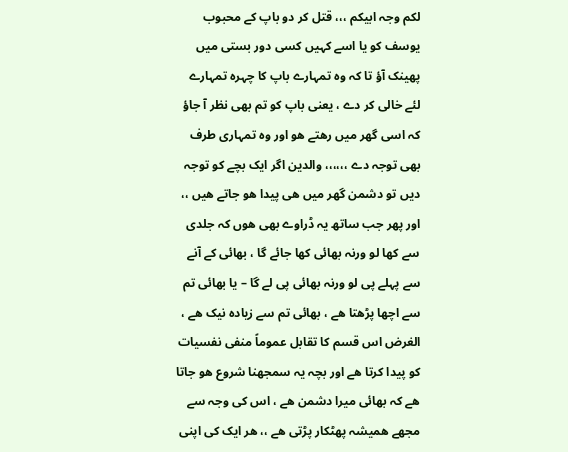لکم وجہ ابیکم ،،، قتل کر دو باپ کے محبوب یوسف کو یا اسے کہیں کسی دور بستی میں پھینک آؤ تا کہ وہ تمہارے باپ کا چہرہ تمہارے لئے خالی کر دے ، یعنی باپ کو تم بھی نظر آ جاؤ کہ اسی گھر میں رھتے ھو اور وہ تمہاری طرف بھی توجہ دے ،،،،،، والدین اگر ایک بچے کو توجہ دیں تو دشمن گھر میں ھی پیدا ھو جاتے ھیں ،، اور پھر جب ساتھ یہ ڈراوے بھی ھوں کہ جلدی سے کھا لو ورنہ بھائی کھا جائے گا ، بھائی کے آنے سے پہلے پی لو ورنہ بھائی پی لے گا – یا بھائی تم سے اچھا پڑھتا ھے ، بھائی تم سے زیادہ نیک ھے ، الغرض اس قسم کا تقابل عموماً منفی نفسیات کو پیدا کرتا ھے اور بچہ یہ سمجھنا شروع ھو جاتا ھے کہ بھائی میرا دشمن ھے ، اس کی وجہ سے مجھے ھمیشہ پھٹکار پڑتی ھے ،، ھر ایک کی اپنی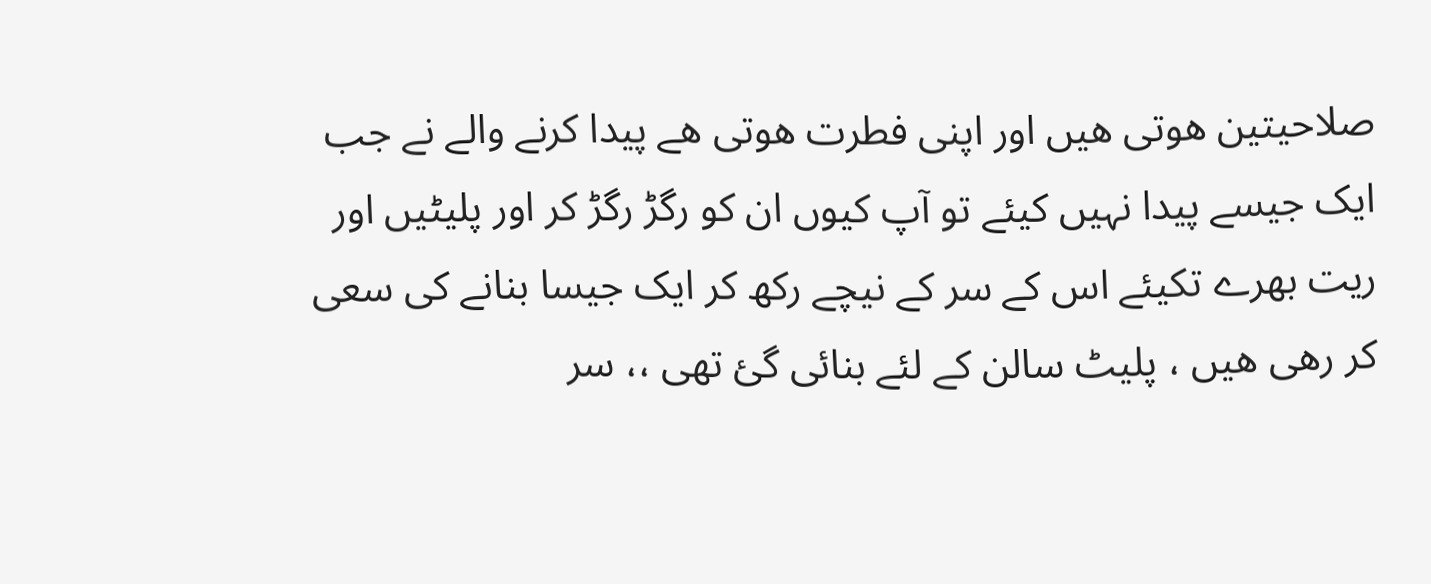صلاحیتین ھوتی ھیں اور اپنی فطرت ھوتی ھے پیدا کرنے والے نے جب ایک جیسے پیدا نہیں کیئے تو آپ کیوں ان کو رگڑ رگڑ کر اور پلیٹیں اور ریت بھرے تکیئے اس کے سر کے نیچے رکھ کر ایک جیسا بنانے کی سعی کر رھی ھیں ، پلیٹ سالن کے لئے بنائی گئ تھی ،، سر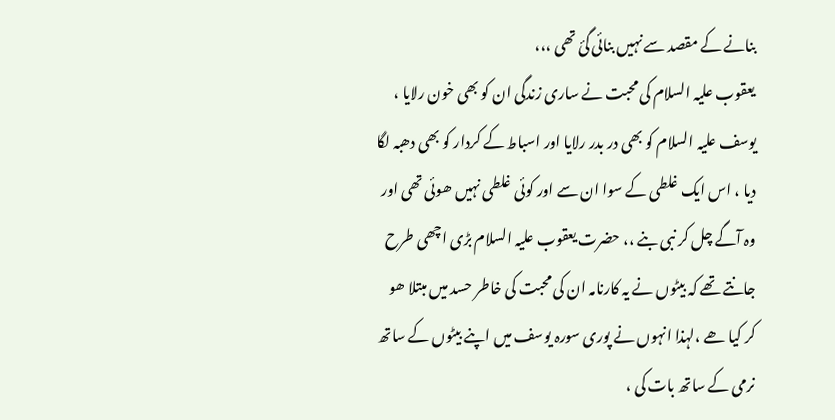بنانے کے مقصد سے نہیں بنائی گئ تھی ،،،
یعقوب علیہ السلام کی محبت نے ساری زندگی ان کو بھی خون رلایا ، یوسف علیہ السلام کو بھی در بدر رلایا اور اسباط کے کردار کو بھی دھبہ لگا دیا ، اس ایک غلطی کے سوا ان سے اور کوئی غلطی نہیں ھوئی تھی اور وہ آگے چل کر نبی بنے ،، حضرت یعقوب علیہ السلام بڑی اچھی طرح جانتے تھے کہ بیٹوں نے یہ کارنامہ ان کی محبت کی خاطر حسد میں مبتلا ھو کر کیا ھے ،لہذا انہوں نے پوری سورہ یوسف میں اپنے بیٹوں کے ساتھ نرمی کے ساتھ بات کی ،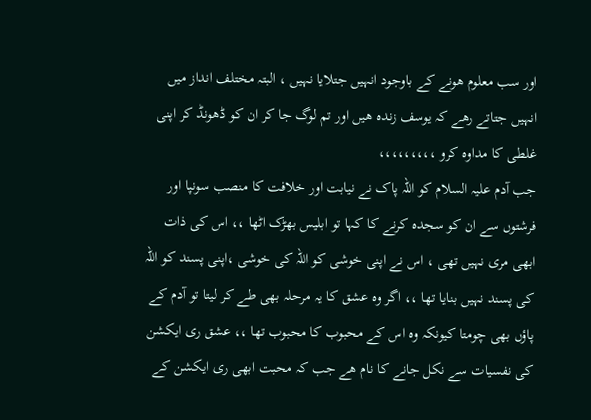اور سب معلوم ھونے کے باوجود انہیں جتلایا نہیں ، البتہ مختلف انداز میں انہیں جتاتے رھے کہ یوسف زندہ ھیں اور تم لوگ جا کر ان کو ڈھونڈ کر اپنی غلطی کا مداوہ کرو ،،،،،،،،،
جب آدم علیہ السلام کو اللہ پاک نے نیابت اور خلافت کا منصب سونپا اور فرشتوں سے ان کو سجدہ کرنے کا کہا تو ابلیس بھڑک اٹھا ،، اس کی ذات ابھی مری نہیں تھی ، اس نے اپنی خوشی کو اللہ کی خوشی ،اپنی پسند کو اللہ کی پسند نہیں بنایا تھا ،، اگر وہ عشق کا یہ مرحلہ بھی طے کر لیتا تو آدم کے پاؤں بھی چومتا کیونکہ وہ اس کے محبوب کا محبوب تھا ،، عشق ری ایکشن کی نفسیات سے نکل جانے کا نام ھے جب کہ محبت ابھی ری ایکشن کے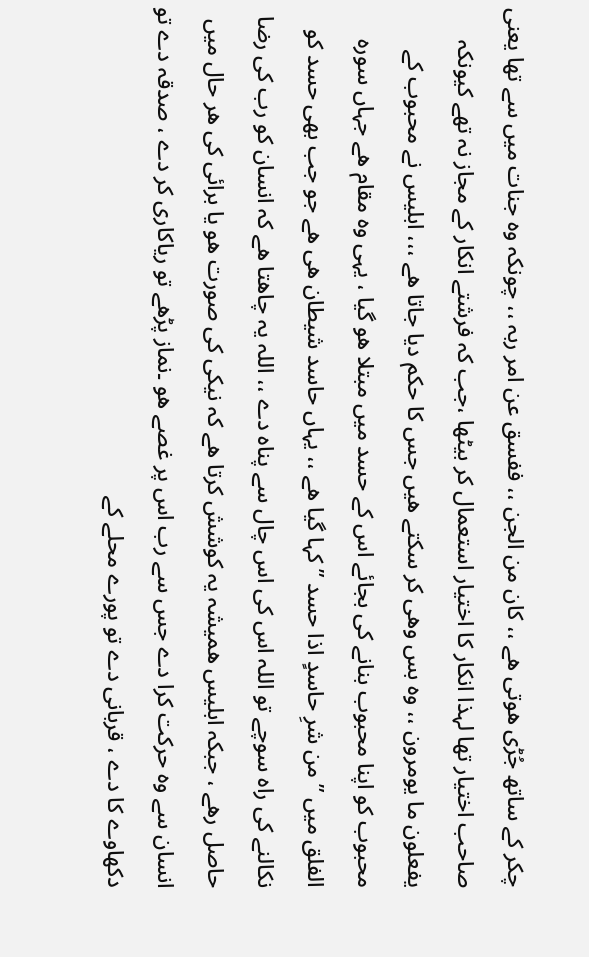چکر کے ساتھ جُڑی ھوتی ھے ،، کان من الجن ،، ففسق عن امر ربہ ،، چونکہ وہ جنات میں سے تھا یعنی صاحب اختیار تھا لہذا انکار کا اختیار استعمال کر بیٹھا ،جب کہ فرشتے انکار کے مجاز نہ تھے کیونکہ یفعلون ما یومرون ،، وہ بس وھی کر سکتے ھیں جس کا حکم دیا جاتا ھے ،،، ابلیس نے محبوب کے محبوب کو اپنا محبوب بنانے کی بجائے اس کے حسد میں مبتلا ھو گیا ، یہی وہ مقام ھے جہاں سورہ الفلق میں ” من شرِ حاسدٍ اذا حسد ” کہا گیا ھے ،، یہاں حاسد شیطان ھی ھے جو جب بھی حسد کو نکالنے کی راہ سوچے تو اللہ اس کی اس چال سے پناہ دے ،، اللہ یہ چاھتا ھے کہ انسان کو رب کی رضا حاصل رھے ، جبکہ ابلیس ھمیشہ یہ کوشش کرتا ھے کہ نیکی کی صورت ھو یا برائی کی ھر حال میں انسان سے وہ حرکت کرا دے جس سے رب اس پر غصے ھو ۔نماز پڑھے تو ریاکاری کر دے ، صدقہ دے تو دکھاوے کا دے ، قربانی دے تو پورے محلے کے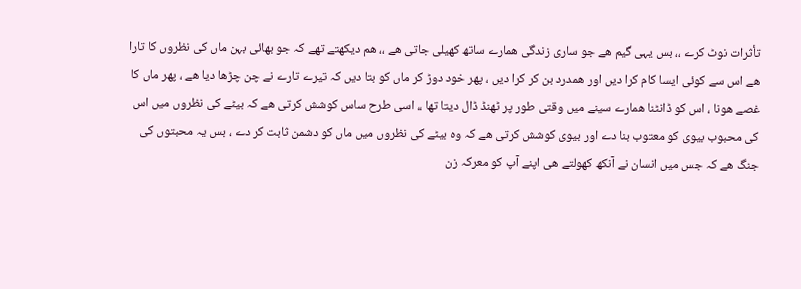تأثرات نوٹ کرے ،، بس یہی گیم ھے جو ساری زندگی ھمارے ساتھ کھیلی جاتی ھے ،، ھم دیکھتے تھے کہ جو بھائی بہن ماں کی نظروں کا تارا ھے اس سے کوئی ایسا کام کرا دیں اور ھمدرد بن کر کرا دیں ، پھر خود دوڑ کر ماں کو بتا دیں کہ تیرے تارے نے چن چڑھا دیا ھے ، پھر ماں کا غصے ھونا ، اس کو ڈانٹنا ھمارے سینے میں وقتی طور پر ٹھنڈ ڈال دیتا تھا ،، اسی طرح ساس کوشش کرتی ھے کہ بیٹے کی نظروں میں اس کی محبوب بیوی کو معتوب بنا دے اور بیوی کوشش کرتی ھے کہ وہ بیٹے کی نظروں میں ماں کو دشمن ثابت کر دے ، بس یہ محبتوں کی جنگ ھے کہ جس میں انسان نے آنکھ کھولتے ھی اپنے آپ کو معرکہ زن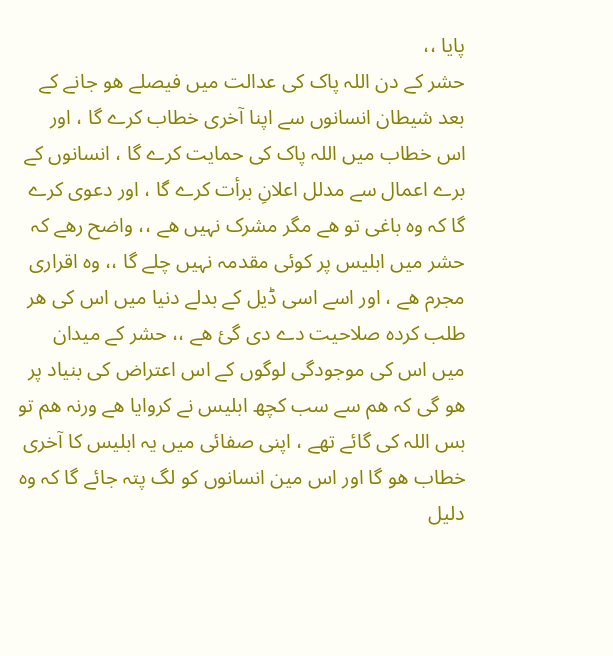پایا ،،
حشر کے دن اللہ پاک کی عدالت میں فیصلے ھو جانے کے بعد شیطان انسانوں سے اپنا آخری خطاب کرے گا ، اور اس خطاب میں اللہ پاک کی حمایت کرے گا ، انسانوں کے برے اعمال سے مدلل اعلانِ برأت کرے گا ، اور دعوی کرے گا کہ وہ باغی تو ھے مگر مشرک نہیں ھے ،، واضح رھے کہ حشر میں ابلیس پر کوئی مقدمہ نہیں چلے گا ،، وہ اقراری مجرم ھے ، اور اسے اسی ڈیل کے بدلے دنیا میں اس کی ھر طلب کردہ صلاحیت دے دی گئ ھے ،، حشر کے میدان میں اس کی موجودگی لوگوں کے اس اعتراض کی بنیاد پر ھو گی کہ ھم سے سب کچھ ابلیس نے کروایا ھے ورنہ ھم تو بس اللہ کی گائے تھے ، اپنی صفائی میں یہ ابلیس کا آخری خطاب ھو گا اور اس مین انسانوں کو لگ پتہ جائے گا کہ وہ دلیل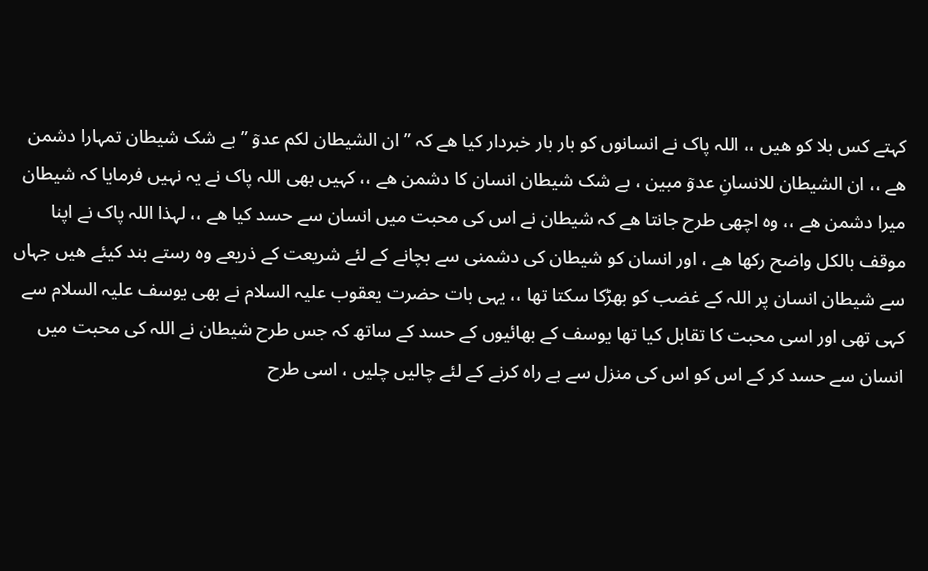کہتے کس بلا کو ھیں ،، اللہ پاک نے انسانوں کو بار بار خبردار کیا ھے کہ ” ان الشیطان لکم عدوۤ ” بے شک شیطان تمہارا دشمن ھے ،، ان الشیطان للانسانِ عدوۤ مبین ، بے شک شیطان انسان کا دشمن ھے ،، کہیں بھی اللہ پاک نے یہ نہیں فرمایا کہ شیطان میرا دشمن ھے ،، وہ اچھی طرح جانتا ھے کہ شیطان نے اس کی محبت میں انسان سے حسد کیا ھے ،، لہذا اللہ پاک نے اپنا موقف بالکل واضح رکھا ھے ، اور انسان کو شیطان کی دشمنی سے بچانے کے لئے شریعت کے ذریعے وہ رستے بند کیئے ھیں جہاں سے شیطان انسان پر اللہ کے غضب کو بھڑکا سکتا تھا ،، یہی بات حضرت یعقوب علیہ السلام نے بھی یوسف علیہ السلام سے کہی تھی اور اسی محبت کا تقابل کیا تھا یوسف کے بھائیوں کے حسد کے ساتھ کہ جس طرح شیطان نے اللہ کی محبت میں انسان سے حسد کر کے اس کو اس کی منزل سے بے راہ کرنے کے لئے چالیں چلیں ، اسی طرح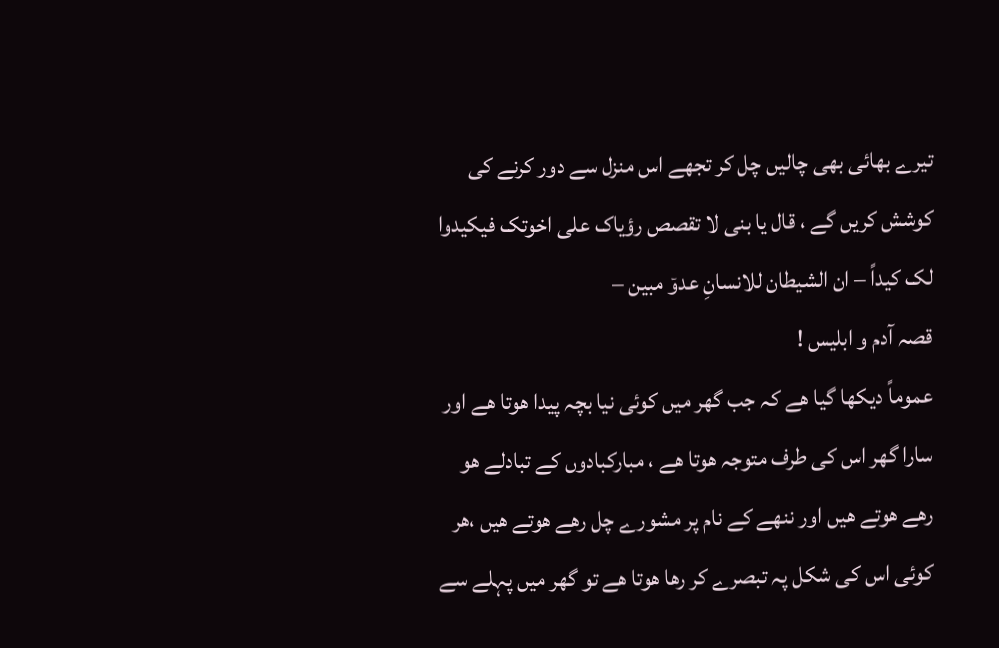تیرے بھائی بھی چالیں چل کر تجھے اس منزل سے دور کرنے کی کوشش کریں گے ، قال یا بنی لا تقصص رؤیاک علی اخوتک فیکیدوا لک کیداً – ان الشیطان للانسانِ عدوۤ مبین –
قصہ آدم و ابلیس !
عموماً دیکھا گیا ھے کہ جب گھر میں کوئی نیا بچہ پیدا ھوتا ھے اور سارا گھر اس کی طرف متوجہ ھوتا ھے ، مبارکبادوں کے تبادلے ھو رھے ھوتے ھیں اور ننھے کے نام پر مشورے چل رھے ھوتے ھیں ،ھر کوئی اس کی شکل پہ تبصرے کر رھا ھوتا ھے تو گھر میں پہلے سے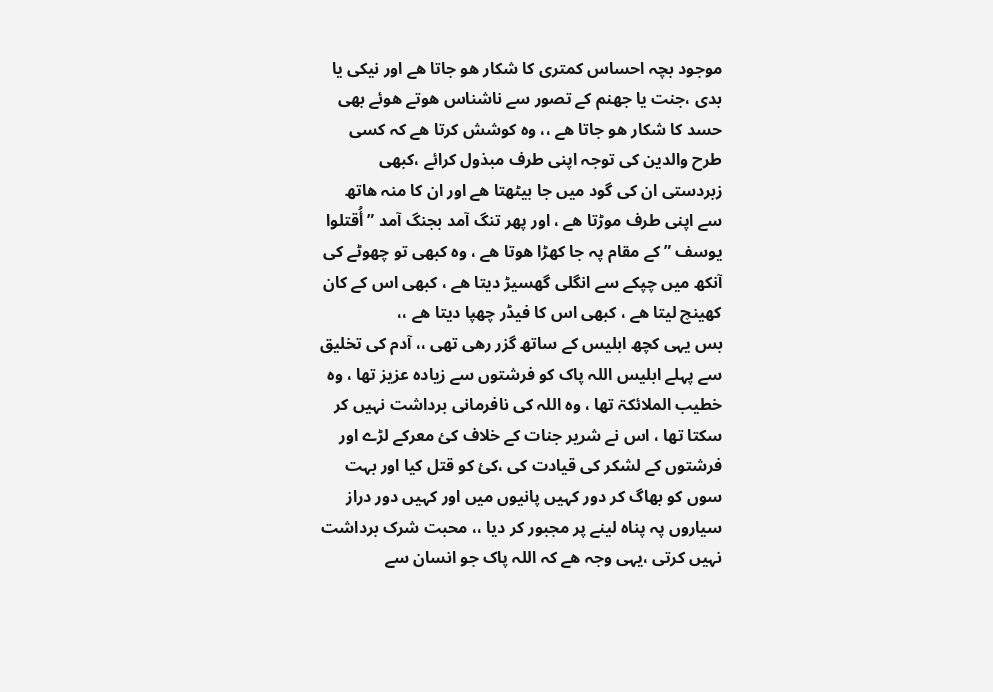موجود بچہ احساس کمتری کا شکار ھو جاتا ھے اور نیکی یا بدی ،جنت یا جھنم کے تصور سے ناشناس ھوتے ھوئے بھی حسد کا شکار ھو جاتا ھے ،، وہ کوشش کرتا ھے کہ کسی طرح والدین کی توجہ اپنی طرف مبذول کرائے ،کبھی زبردستی ان کی گود میں جا بیٹھتا ھے اور ان کا منہ ھاتھ سے اپنی طرف موڑتا ھے ، اور پھر تنگ آمد بجنگ آمد ” أُقتلوا یوسف ” کے مقام پہ جا کھڑا ھوتا ھے ، وہ کبھی تو چھوٹے کی آنکھ میں چپکے سے انگلی گھسیڑ دیتا ھے ، کبھی اس کے کان کھینچ لیتا ھے ، کبھی اس کا فیڈر چھپا دیتا ھے ،،
بس یہی کچھ ابلیس کے ساتھ گزر رھی تھی ،، آدم کی تخلیق سے پہلے ابلیس اللہ پاک کو فرشتوں سے زیادہ عزیز تھا ، وہ خطیب الملائکۃ تھا ، وہ اللہ کی نافرمانی برداشت نہیں کر سکتا تھا ، اس نے شریر جنات کے خلاف کئ معرکے لڑے اور فرشتوں کے لشکر کی قیادت کی ،کئ کو قتل کیا اور بہت سوں کو بھاگ کر دور کہیں پانیوں میں اور کہیں دور دراز سیاروں پہ پناہ لینے پر مجبور کر دیا ،، محبت شرک برداشت نہیں کرتی ،یہی وجہ ھے کہ اللہ پاک جو انسان سے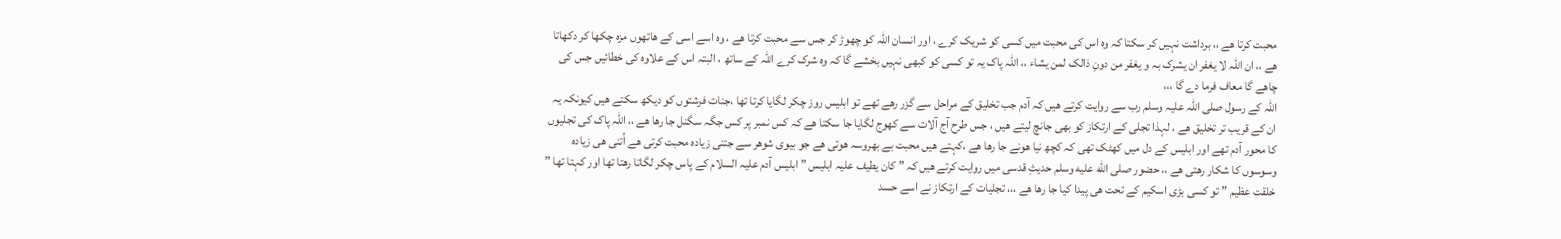محبت کرتا ھے ،، برداشت نہیں کر سکتا کہ وہ اس کی محبت میں کسی کو شریک کرے ، اور انسان اللہ کو چھوڑ کر جس سے محبت کرتا ھے ، وہ اسے اسی کے ھاتھوں مزہ چکھا کر دکھاتا ھے ،، ان اللہ لا یغفر ان یشرک بہ و یغفر من دونِ ذالک لمن یشاء ،، اللہ پاک یہ تو کسی کو کبھی نہیں بخشے گا کہ وہ شرک کرے اللہ کے ساتھ ، البتہ اس کے علاوہ کی خطائیں جس کی چاھے گا معاف فرما دے گا ،،،
اللہ کے رسول صلی اللہ علیہ وسلم رب سے روایت کرتے ھیں کہ آدم جب تخلیق کے مراحل سے گزر رھے تھے تو ابلیس روز چکر لگایا کرتا تھا ،جنات فرشتوں کو دیکھ سکتے ھیں کیونکہ یہ ان کے قریب تر تخلیق ھے ، لہذا تجلی کے ارتکاز کو بھی جانچ لیتے ھیں ، جس طرح آج آلات سے کھوج لگایا جا سکتا ھے کہ کس نمبر پر کس جگہ سگنل جا رھا ھے ،، اللہ پاک کی تجلیوں کا محور آدم تھے اور ابلیس کے دل میں کھٹک تھی کہ کچھ نیا ھونے جا رھا ھے ،کہتے ھیں محبت بے بھروسہ ھوتی ھے جو بیوی شوھر سے جتنی زیادہ محبت کرتی ھے اُتنی ھی زیادہ وسوسوں کا شکار رھتی ھے ،، حضور صلى الله عليه وسلم حدیثِ قدسی میں روایت کرتے ھیں کہ ” کان یطیف علیہ ابلیس ” ابلیس آدم علیہ السلام کے پاس چکر لگاتا رھتا تھا اور کہتا تھا ” خلقت عظیم ” تو کسی بڑی اسکیم کے تحت ھی پیدا کیا جا رھا ھے ،،، تجلیات کے ارتکاز نے اسے حسد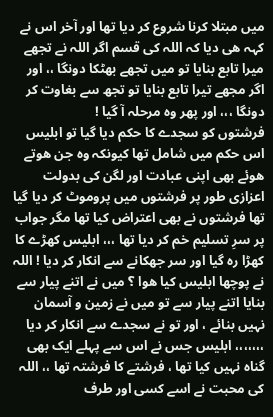میں مبتلا کرنا شروع کر دیا تھا اور آخر اس نے کہہ ھی دیا کہ اللہ کی قسم اگر اللہ نے تجھے میرا تابع بنایا تو میں تجھے بھٹکا دونگا ،، اور اگر مجھے تیرا تابع بنایا تو تجھ سے بغاوت کر دونگا ،،، اور پھر وہ مرحلہ آ گیا !
فرشتوں کو سجدے کا حکم دیا گیا تو ابلیس اس حکم میں شامل تھا کیونکہ وہ جن ھوتے ھوئے بھی اپنی عبادت اور لگن کی بدولت اعزازی طور پر فرشتوں میں پروموٹ کر دیا گیا تھا فرشتوں نے بھی اعتراض کیا تھا مگر جواب پر سرِ تسلیم خم کر دیا تھا ،،، ابلیس کھڑے کا کھڑا رہ گیا اور سر جھکانے سے انکار کر دیا ! اللہ نے پوچھا ابلیس کیا ھوا ؟ میں نے اتنے پیار سے بنایا اتنے پیار سے تو میں نے زمین و آسمان نہیں بنائے ، اور تو نے سجدے سے انکار کر دیا ،،،،،،، ابلیس جس نے اس سے پہلے ایک بھی گناہ نہیں کیا تھا ، فرشتے کا فرشتہ تھا ،، اللہ کی محبت نے اسے کسی اور طرف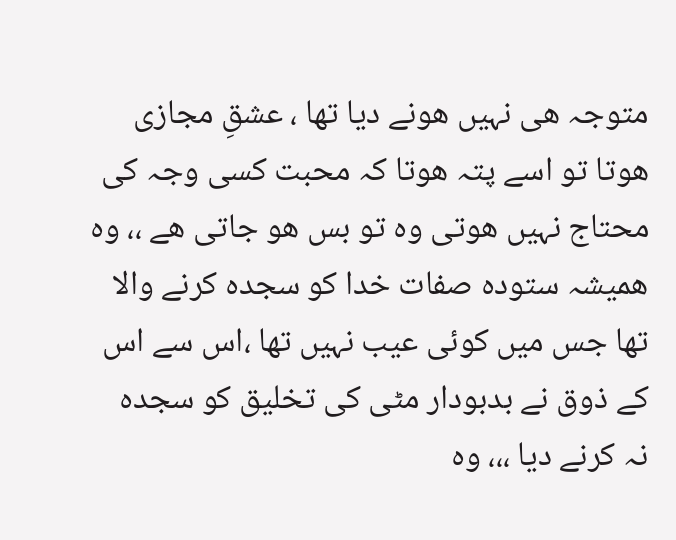متوجہ ھی نہیں ھونے دیا تھا ، عشقِ مجازی ھوتا تو اسے پتہ ھوتا کہ محبت کسی وجہ کی محتاج نہیں ھوتی وہ تو بس ھو جاتی ھے ،، وہ ھمیشہ ستودہ صفات خدا کو سجدہ کرنے والا تھا جس میں کوئی عیب نہیں تھا ،اس سے اس کے ذوق نے بدبودار مٹی کی تخلیق کو سجدہ نہ کرنے دیا ،،، وہ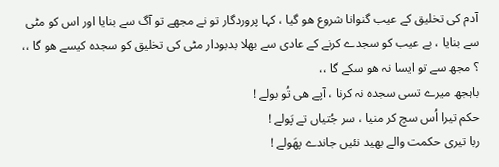آدم کی تخلیق کے عیب گنوانا شروع ھو گیا ، کہا پروردگار تو نے مجھے تو آگ سے بنایا اور اس کو مٹی سے بنایا ، بے عیب کو سجدے کرنے کے عادی سے بھلا بدبودار مٹی کی تخلیق کو سجدہ کیسے ھو گا ،، ؟ مجھ سے تو ایسا نہ ھو سکے گا ،،
باہجھ میرے تسی سجدہ نہ کرنا ، آپے ھی تُو بولے !
حکم تیرا اُس سچ کر منیا ، سر جُتیاں تے پَولے !
ربا تیری حکمت والے بھید نئیں جاندے پھَولے !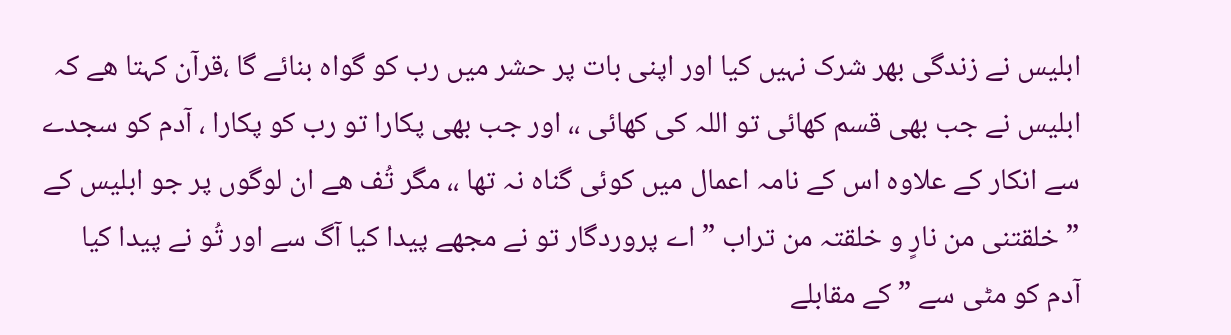ابلیس نے زندگی بھر شرک نہیں کیا اور اپنی بات پر حشر میں رب کو گواہ بنائے گا ،قرآن کہتا ھے کہ ابلیس نے جب بھی قسم کھائی تو اللہ کی کھائی ،، اور جب بھی پکارا تو رب کو پکارا ، آدم کو سجدے سے انکار کے علاوہ اس کے نامہ اعمال میں کوئی گناہ نہ تھا ،، مگر تُف ھے ان لوگوں پر جو ابلیس کے ” خلقتنی من نارٍ و خلقتہ من تراب ” اے پروردگار تو نے مجھے پیدا کیا آگ سے اور تُو نے پیدا کیا آدم کو مٹی سے ” کے مقابلے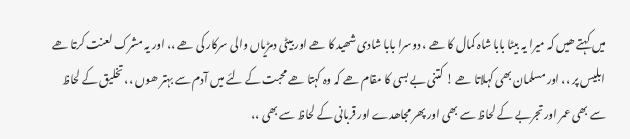میں کہتے ھیں کہ میرا یہ بیٹا بابا شاہ کمال کا ھے ، دوسرا بابا شادی شھید کا ھے اور بیٹی دمڑیاں والی سرکار کی ھے ،، اور یہ مشرک لعنت کرتا ھے ابلیس پر ،، اور مسلمان بھی کہلاتا ھے ! کتنی بے بسی کا مقام ھے کہ وہ کہتا ھے محبت کے لئے میں آدم سے بہتر ھوں ،، تخلیق کے لحاظ سے بھی عمر اور تجربے کے لحاظ سے بھی اور پھر مجاھدے اور قربانی کے لحاظ سے بھی ،،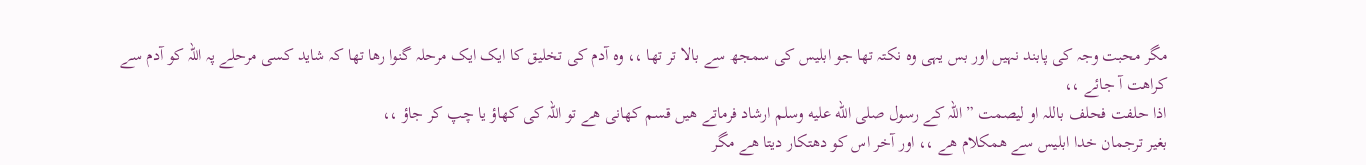مگر محبت وجہ کی پابند نہیں اور بس یہی وہ نکتہ تھا جو ابلیس کی سمجھ سے بالا تر تھا ،، وہ آدم کی تخلیق کا ایک ایک مرحلہ گنوا رھا تھا کہ شاید کسی مرحلے پہ اللہ کو آدم سے کراھت آ جائے ،،
اذا حلفت فحلف باللہ او لیصمت ” اللہ کے رسول صلى الله عليه وسلم ارشاد فرماتے ھیں قسم کھانی ھے تو اللہ کی کھاؤ یا چپ کر جاؤ ،،
بغیر ترجمان خدا ابلیس سے ھمکلام ھے ،، اور آخر اس کو دھتکار دیتا ھے مگر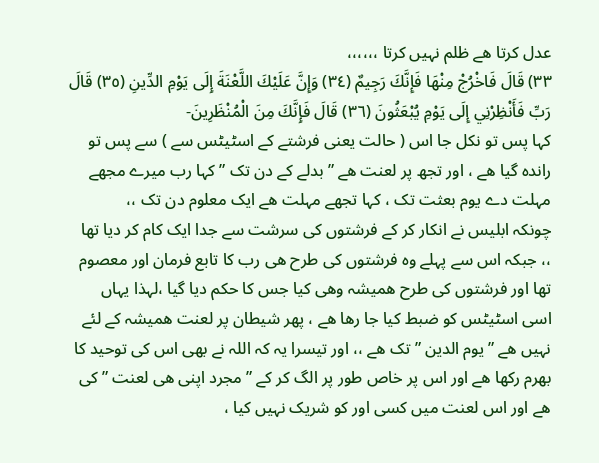عدل کرتا ھے ظلم نہیں کرتا ،،،،،،
٣٣) قَالَ فَاخْرُجْ مِنْهَا فَإِنَّكَ رَجِيمٌ (٣٤) وَإِنَّ عَلَيْكَ اللَّعْنَةَ إِلَى يَوْمِ الدِّينِ (٣٥) قَالَ رَبِّ فَأَنْظِرْنِي إِلَى يَوْمِ يُبْعَثُونَ (٣٦) قَالَ فَإِنَّكَ مِنَ الْمُنْظَرِينَ-
کہا پس تو نکل جا اس ( حالت یعنی فرشتے کے اسٹیٹس سے ) سے پس تو راندہ گیا ھے ، اور تجھ پر لعنت ھے ” بدلے کے دن تک ” کہا رب میرے مجھے مہلت دے یوم بعثت تک ، کہا تجھے مہلت ھے ایک معلوم دن تک ،،
چونکہ ابلیس نے انکار کر کے فرشتوں کی سرشت سے جدا ایک کام کر دیا تھا ،، جبکہ اس سے پہلے وہ فرشتوں کی طرح ھی رب کا تابع فرمان اور معصوم تھا اور فرشتوں کی طرح ھمیشہ وھی کیا جس کا حکم دیا گیا ،لہذا یہاں اسی اسٹیٹس کو ضبط کیا جا رھا ھے ، پھر شیطان پر لعنت ھمیشہ کے لئے نہیں ھے ” یوم الدین ” تک ھے ،، اور تیسرا یہ کہ اللہ نے بھی اس کی توحید کا بھرم رکھا ھے اور اس پر خاص طور پر الگ کر کے ” مجرد اپنی ھی لعنت ” کی ھے اور اس لعنت میں کسی اور کو شریک نہیں کیا ،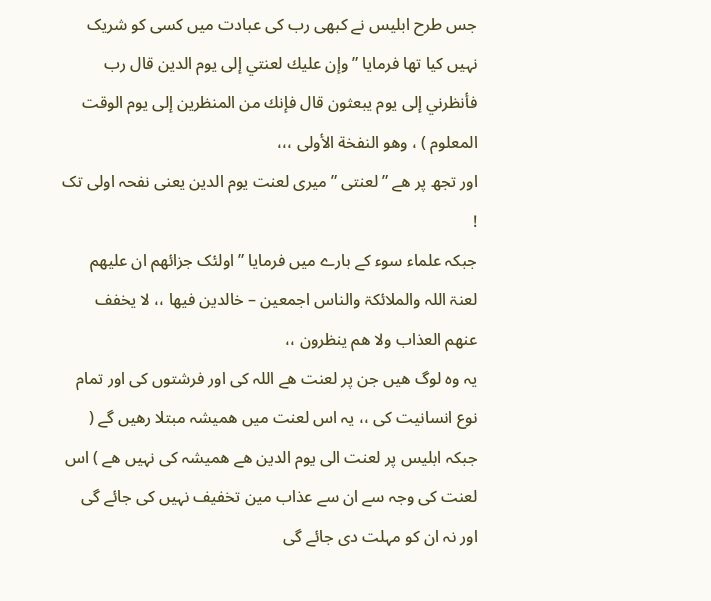جس طرح ابلیس نے کبھی رب کی عبادت میں کسی کو شریک نہیں کیا تھا فرمایا ” وإن عليك لعنتي إلى يوم الدين قال رب فأنظرني إلى يوم يبعثون قال فإنك من المنظرين إلى يوم الوقت المعلوم ) ، وهو النفخة الأولى ،،،
اور تجھ پر ھے ” لعنتی ” میری لعنت یوم الدین یعنی نفحہ اولی تک !
جبکہ علماء سوء کے بارے میں فرمایا ” اولئک جزائھم ان علیھم لعنۃ اللہ والملائکۃ والناس اجمعین – خالدین فیھا ،، لا یخفف عنھم العذاب ولا ھم ینظرون ،،
یہ وہ لوگ ھیں جن پر لعنت ھے اللہ کی اور فرشتوں کی اور تمام نوع انسانیت کی ،، یہ اس لعنت میں ھمیشہ مبتلا رھیں گے ( جبکہ ابلیس پر لعنت الی یوم الدین ھے ھمیشہ کی نہیں ھے ) اس لعنت کی وجہ سے ان سے عذاب مین تخفیف نہیں کی جائے گی اور نہ ان کو مہلت دی جائے گی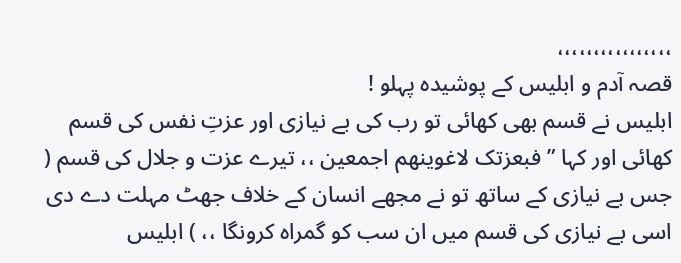،،،،،،،،،،،،،،،،
قصہ آدم و ابلیس کے پوشیدہ پہلو !
ابلیس نے قسم بھی کھائی تو رب کی بے نیازی اور عزتِ نفس کی قسم کھائی اور کہا ” فبعزتک لاغوینھم اجمعین ،، تیرے عزت و جلال کی قسم ( جس بے نیازی کے ساتھ تو نے مجھے انسان کے خلاف جھٹ مہلت دے دی اسی بے نیازی کی قسم میں ان سب کو گمراہ کرونگا ،، ) ابلیس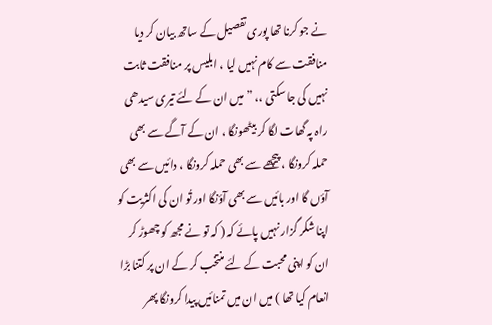نے جو کرنا تھا پوری تفصیل کے ساتھ بیان کر دیا منافقت سے کام نہیں لیا ، ابلیس پر منافقت ثابت نہیں کی جا سکتی ،، ” میں ان کے لئے تیری سیدھی راہ پہ گھات لگا کر بیٹھونگا ، ان کے آگے سے بھی حملہ کرونگا ، پیچھے سے بھی حملہ کرونگا ، دائیں سے بھی آؤں گا اور بائیں سے بھی آؤنگا اور تُو ان کی اکثریت کو اپنا شکر گزار نہیں پائے کہ ( کہ تو نے مجھ کو چھوڑ کر ان کو اپنی محبت کے لئے منتخب کر کے ان پر کتنا بڑا انعام کیا تھا ) میں ان میں تمنائیں پیدا کرونگا پھر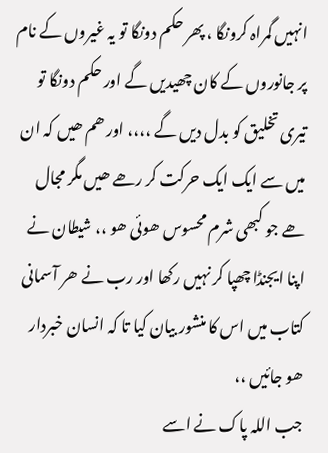انہیں گمراہ کرونگا ، پھر حکم دونگا تو یہ غیروں کے نام پر جانوروں کے کان چھیدیں گے اور حکم دونگا تو تیری تخلیق کو بدل دیں گے ،،،، اور ھم ھیں کہ ان میں سے ایک ایک حرکت کر رھے ھیں مگر مجال ھے جو کبھی شرم محسوس ھوئی ھو ،، شیطان نے اپنا ایجنڈا چھپا کر نہیں رکھا اور رب نے ھر آسمانی کتاب میں اس کا منشور بیان کیا تا کہ انسان خبردار ھو جائیں ،،
جب اللہ پاک نے اسے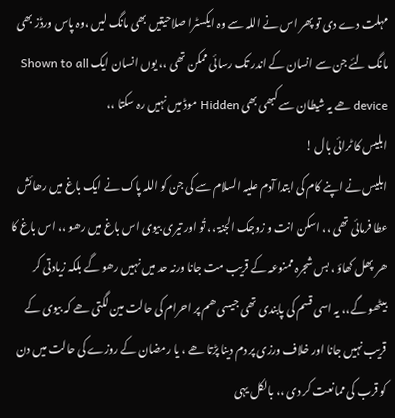مہلت دے دی تو پھر اس نے اللہ سے وہ ایکسٹرا صلاحیتیں بھی مانگ لیں ،وہ پاس ورڈز بھی مانگ لئے جن سے انسان کے اندر تک رسائی ممکن تھی ،، یوں انسان ایک Shown to all device ھے یہ شیطان سے کبھی بھی Hidden موڈ میں نہیں رہ سکتا ،،
ابلیس کا ٹرائی بال !
ابلیس نے اپنے کام کی ابتدا آدم علیہ السلام سے کی جن کو اللہ پاک نے ایک باغ میں رھائش عطا فرمائی تھی ،، اسکن انت و زوجک الجنۃ ،، تُو اور تیری بیوی اس باغ میں رھو ،، اس باغ کا ھر پھل کھاؤ ، بس شجرہ ممنوعہ کے قریب مت جانا ورنہ حد میں نہیں رھو گے بلکہ زیادتی کر بیٹھو گے،، یہ اسی قسم کی پابندی تھی جیسی ھم پر احرام کی حالت مین لگتی ھے کہ بیوی کے قریب نہیں جانا اور خلاف ورزی پر دم دینا پڑتا ھے ، یا رمضان کے روزے کی حالت میں دن کو قرب کی ممانعت کر دی ،، بالکل یہی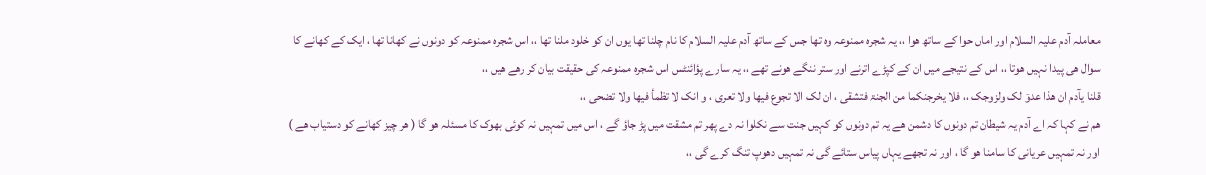معاملہ آدم علیہ السلام اور اماں حوا کے ساتھ ھوا ،، یہ شجرہ ممنوعہ وہ تھا جس کے ساتھ آدم علیہ السلام کا نام چلنا تھا یوں ان کو خلود ملنا تھا ،، اس شجرہ ممنوعہ کو دونوں نے کھانا تھا ، ایک کے کھانے کا سوال ھی پیدا نہیں ھوتا ،، اس کے نتیجے میں ان کے کپڑے اترنے اور ستر ننگے ھونے تھے ،، یہ سارے پؤائنٹس اس شجرہ ممنوعہ کی حقیقت بیان کر رھے ھیں ،،
قلنا یآدم ان ھذا عدوۤ لک ولزوجک ،، فلا یخرجنکما من الجنۃ فتشقی ، ان لک الا تجوع فیھا ولا تعری ، و انک لا تظمأ فیھا ولا تضحی ،،
ھم نے کہا کہ اے آدم یہ شیطان تم دونوں کا دشمن ھے یہ تم دونوں کو کہیں جنت سے نکلوا نہ دے پھر تم مشقت میں پڑ جاؤ گے ، اس میں تمہیں نہ کوئی بھوک کا مسئلہ ھو گا ( ھر چیز کھانے کو دستیاب ھے ) اور نہ تمہیں عریانی کا سامنا ھو گا ، اور نہ تجھے یہاں پیاس ستائے گی نہ تمہیں دھوپ تنگ کرے گی ،،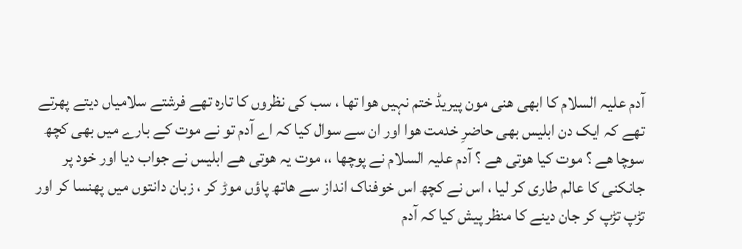آدم علیہ السلام کا ابھی ھنی مون پیریڈ ختم نہیں ھوا تھا ، سب کی نظروں کا تارہ تھے فرشتے سلامیاں دیتے پھرتے تھے کہ ایک دن ابلیس بھی حاضرِ خدمت ھوا اور ان سے سوال کیا کہ اے آدم تو نے موت کے بارے میں بھی کچھ سوچا ھے ؟ موت کیا ھوتی ھے ؟ آدم علیہ السلام نے پوچھا ،، موت یہ ھوتی ھے ابلیس نے جواب دیا اور خود پر جانکنی کا عالم طاری کر لیا ، اس نے کچھ اس خوفناک انداز سے ھاتھ پاؤں موڑ کر ، زبان دانتوں میں پھنسا کر اور تڑپ تڑپ کر جان دینے کا منظر پیش کیا کہ آدم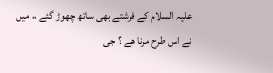علیہ السلام کے فرشتے بھی ساتھ چھوڑ گئے ،، میں نے اس طرح مرنا ھے ؟ جی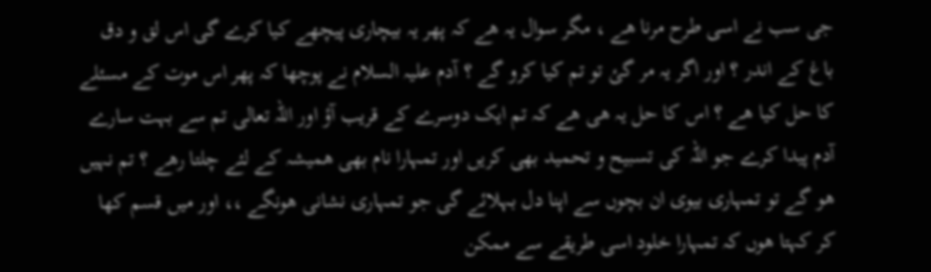جی سب نے اسی طرح مرنا ھے ، مگر سوال یہ ھے کہ پھر یہ بیچاری پیچھے کیا کرے گی اس لق و دق باغ کے اندر ؟ اور اگر یہ مر گئ تو تم کیا کرو گے ؟ آدم علیہ السلام نے پوچھا کہ پھر اس موت کے مسئلے کا حل کیا ھے ؟ اس کا حل یہ ھی ھے کہ تم ایک دوسرے کے قریب آؤ اور اللہ تعالی تم سے بہت سارے آدم پیدا کرے جو اللہ کی تسبیح و تحمید بھی کریں اور تمہارا نام بھی ھمیشہ کے لئے چلتا رھے ؟ تم نہیں ھو گے تو تمہاری بیوی ان بچوں سے اپنا دل بہلائے گی جو تمہاری نشانی ھونگے ،، اور میں قسم کھا کر کہتا ھوں کہ تمہارا خلود اسی طریقے سے ممکن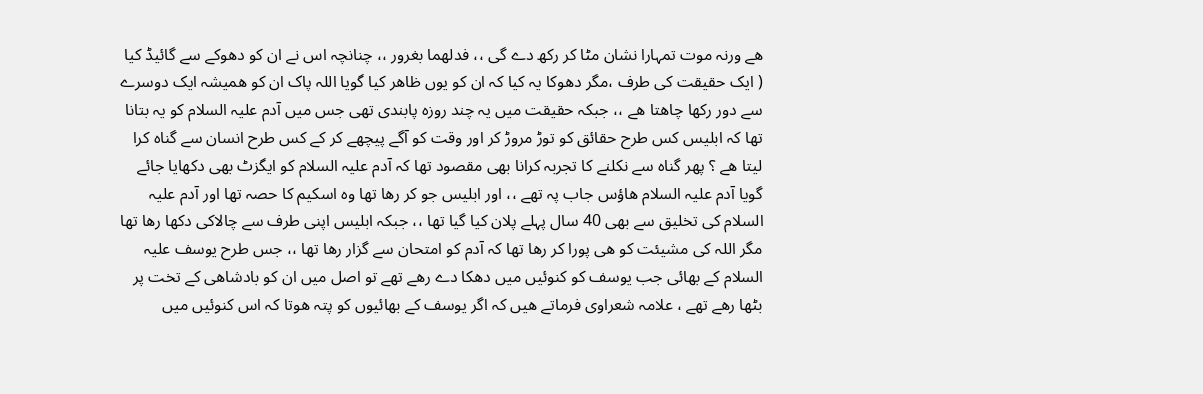ھے ورنہ موت تمہارا نشان مٹا کر رکھ دے گی ،، فدلھما بغرور ،، چنانچہ اس نے ان کو دھوکے سے گائیڈ کیا ( ایک حقیقت کی طرف ،مگر دھوکا یہ کیا کہ ان کو یوں ظاھر کیا گویا اللہ پاک ان کو ھمیشہ ایک دوسرے سے دور رکھا چاھتا ھے ،، جبکہ حقیقت میں یہ چند روزہ پابندی تھی جس میں آدم علیہ السلام کو یہ بتانا تھا کہ ابلیس کس طرح حقائق کو توڑ مروڑ کر اور وقت کو آگے پیچھے کر کے کس طرح انسان سے گناہ کرا لیتا ھے ؟ پھر گناہ سے نکلنے کا تجربہ کرانا بھی مقصود تھا کہ آدم علیہ السلام کو ایگزٹ بھی دکھایا جائے گویا آدم علیہ السلام ھاؤس جاب پہ تھے ،، اور ابلیس جو کر رھا تھا وہ اسکیم کا حصہ تھا اور آدم علیہ السلام کی تخلیق سے بھی 40 سال پہلے پلان کیا گیا تھا ،، جبکہ ابلیس اپنی طرف سے چالاکی دکھا رھا تھا مگر اللہ کی مشیئت کو ھی پورا کر رھا تھا کہ آدم کو امتحان سے گزار رھا تھا ،، جس طرح یوسف علیہ السلام کے بھائی جب یوسف کو کنوئیں میں دھکا دے رھے تھے تو اصل میں ان کو بادشاھی کے تخت پر بٹھا رھے تھے ، علامہ شعراوی فرماتے ھیں کہ اگر یوسف کے بھائیوں کو پتہ ھوتا کہ اس کنوئیں میں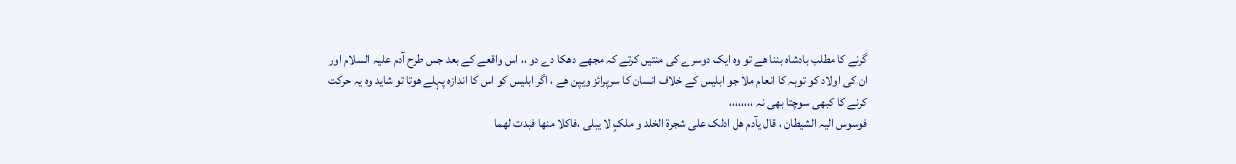گرنے کا مطلب بادشاہ بننا ھے تو وہ ایک دوسرے کی منتیں کرتے کہ مجھے دھکا دے دو ،، اس واقعے کے بعد جس طرح آدم علیہ السلام اور ان کی اولاد کو توبہ کا انعام ملا جو ابلیس کے خلاف انسان کا سرپرائز ویپن ھے ، اگر ابلیس کو اس کا اندازہ پہلے ھوتا تو شاید وہ یہ حرکت کرنے کا کبھی سوچتا بھی نہ ،،،،،،،،
فوسوس الیہ الشیطان ، قال یآدم ھل ادلک علی شجرۃ الخلد و ملکٍ لا یبلی ،فاکلا منھا فبدت لھما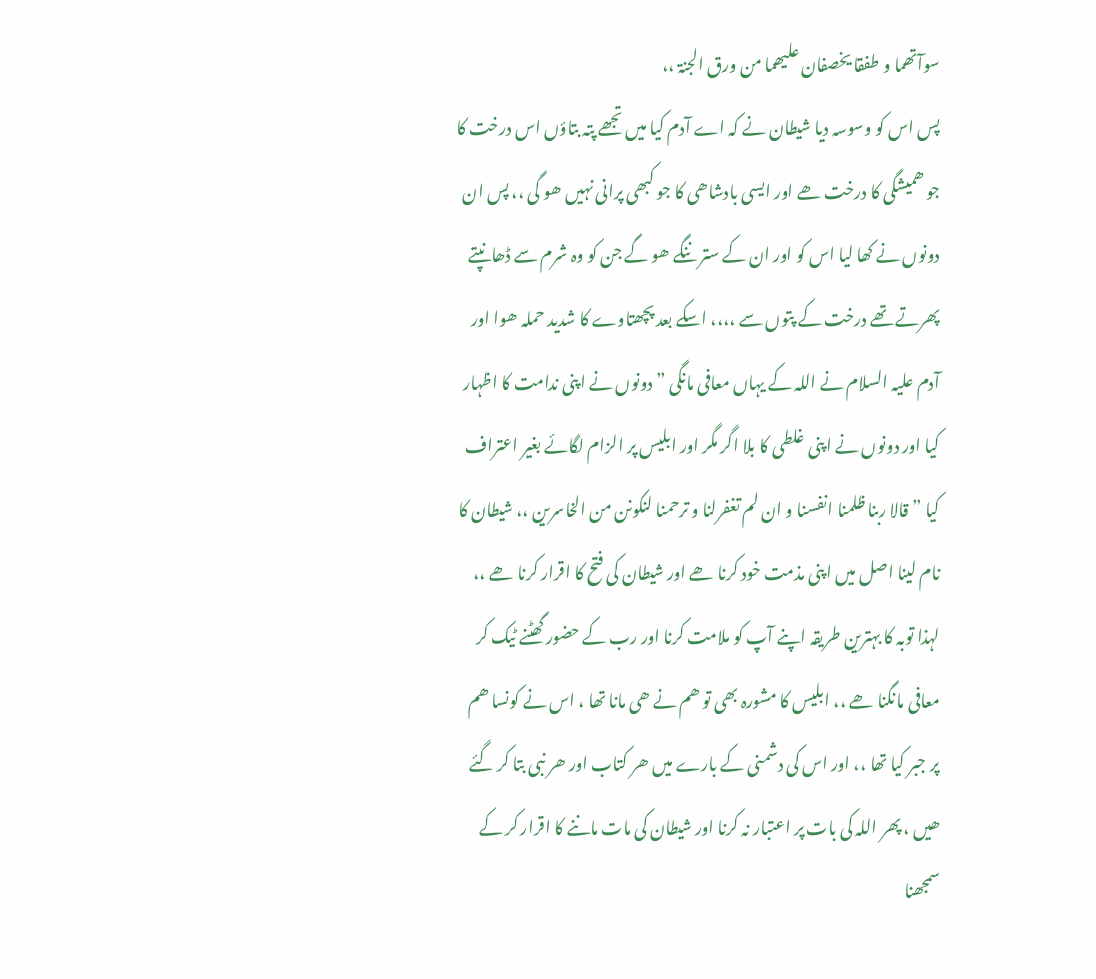سوآتھما و طفقا یخصفان علیھما من ورق الجنۃ ،،
پس اس کو وسوسہ دیا شیطان نے کہ اے آدم کیا میں تجھے پتہ بتاؤں اس درخت کا جو ھمیشگی کا درخت ھے اور ایسی بادشاھی کا جو کبھی پرانی نہیں ھو گی ،، پس ان دونوں نے کھا لیا اس کو اور ان کے ستر ننگے ھو گے جن کو وہ شرم سے ڈھانپتے پھرتے تھے درخت کے پتوں سے ،،،، اسکے بعد پچھتاوے کا شدید حملہ ھوا اور آدم علیہ السلام نے اللہ کے یہاں معافی مانگی ” دونوں نے اپنی ندامت کا اظہار کیا اور دونوں نے اپنی غلطی کا بلا اگر مگر اور ابلیس پر الزام لگائے بغیر اعتراف کیا ” قالا ربنا ظلمنا انفسنا و ان لم تغفرلنا و ترحمنا لنکونن من الخاسرین ،، شیطان کا نام لینا اصل میں اپنی مذمت خود کرنا ھے اور شیطان کی فتح کا اقرار کرنا ھے ،، لہذا توبہ کا بہترین طریقہ اپنے آپ کو ملامت کرنا اور رب کے حضور گھٹنے ٹیک کر معافی مانگنا ھے ،، ابلیس کا مشورہ بھی تو ھم نے ھی مانا تھا ، اس نے کونسا ھم پر جبر کیا تھا ،، اور اس کی دشمنی کے بارے میں ھر کتاب اور ھر نبی بتا کر گئے ھیں ، پھر اللہ کی بات پر اعتبار نہ کرنا اور شیطان کی مات ماننے کا اقرار کر کے سمجھنا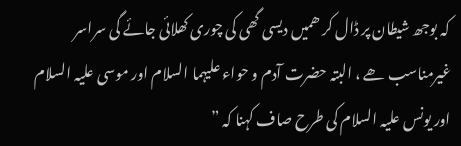کہ بوجھ شیطان پر ڈال کر ھمیں دیسی گھی کی چوری کھلائی جائے گی سراسر غیرمناسب ھے ، البتہ حضرت آدم و حواء علیہما السلام اور موسی علیہ السلام اور یونس علیہ السلام کی طرح صاف کہنا کہ ”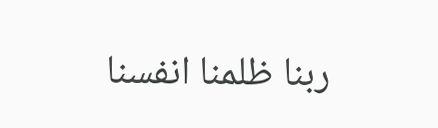ربنا ظلمنا انفسنا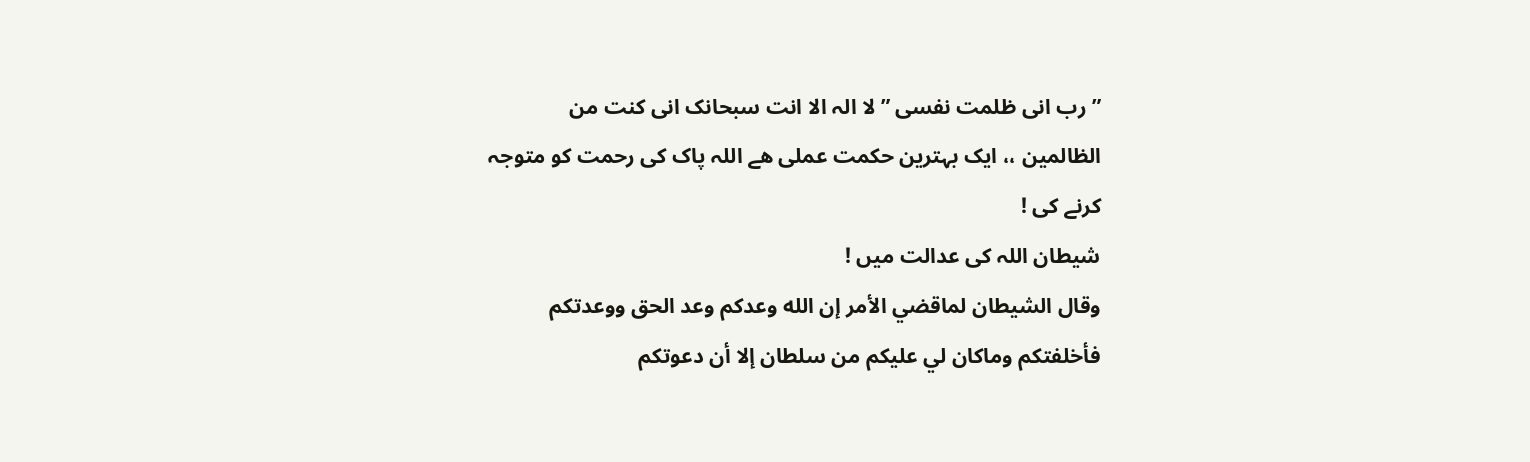” رب انی ظلمت نفسی ” لا الہ الا انت سبحانک انی کنت من الظالمین ،، ایک بہترین حکمت عملی ھے اللہ پاک کی رحمت کو متوجہ کرنے کی !
شیطان اللہ کی عدالت میں !
وقال الشيطان لماقضي الأمر إن الله وعدكم وعد الحق ووعدتكم فأخلفتكم وماكان لي عليكم من سلطان إلا أن دعوتكم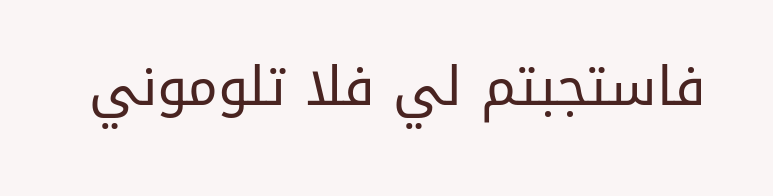فاستجبتم لي فلا تلوموني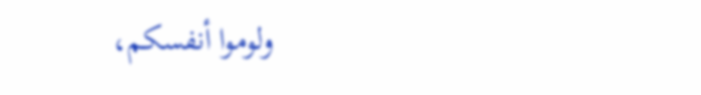ولوموا أنفسكم،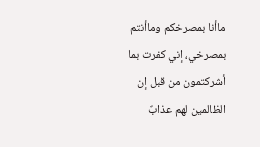ماأنا بمصرخكم وماأنتم بمصرخي، إني كفرت بما أشركتمون من قبل إن الظالمين لهم عذابٌ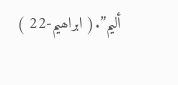أليم”.( ابراھیم-22 )